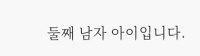둘째 남자 아이입니다.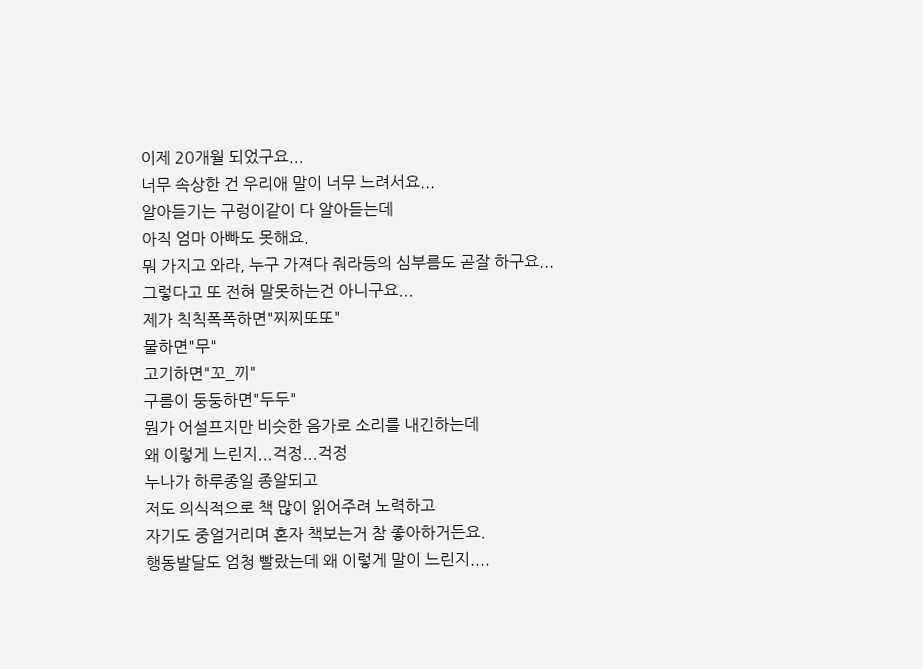이제 20개월 되었구요...
너무 속상한 건 우리애 말이 너무 느려서요...
알아듣기는 구렁이같이 다 알아듣는데
아직 엄마 아빠도 못해요.
뭐 가지고 와라, 누구 가져다 줘라등의 심부름도 곧잘 하구요...
그렇다고 또 전혀 말못하는건 아니구요...
제가 칙칙폭폭하면"찌찌또또"
물하면"무"
고기하면"꼬_끼"
구름이 둥둥하면"두두"
뭔가 어설프지만 비슷한 음가로 소리를 내긴하는데
왜 이렇게 느린지...걱정...걱정
누나가 하루종일 종알되고
저도 의식적으로 책 많이 읽어주려 노력하고
자기도 중얼거리며 혼자 책보는거 참 좋아하거든요.
행동발달도 엄청 빨랐는데 왜 이렇게 말이 느린지....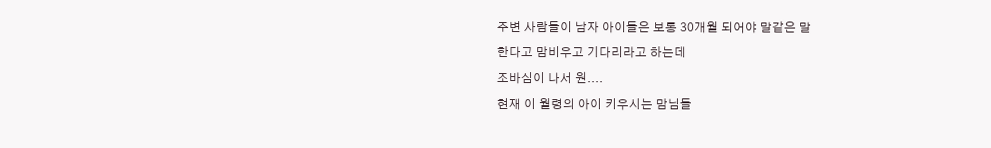주변 사람들이 남자 아이들은 보통 30개월 되어야 말같은 말
한다고 맘비우고 기다리라고 하는데
조바심이 나서 원....
현재 이 월령의 아이 키우시는 맘님들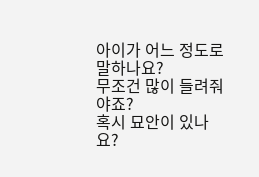아이가 어느 정도로 말하나요?
무조건 많이 들려줘야죠?
혹시 묘안이 있나요?